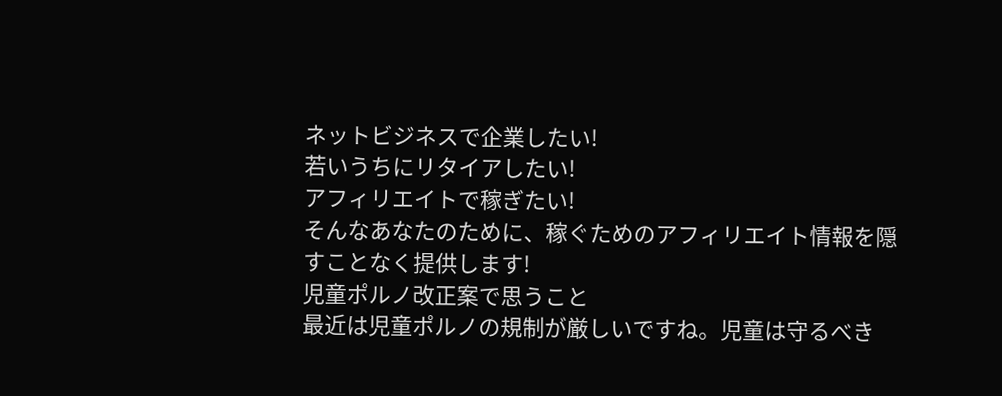ネットビジネスで企業したい!
若いうちにリタイアしたい!
アフィリエイトで稼ぎたい!
そんなあなたのために、稼ぐためのアフィリエイト情報を隠すことなく提供します!
児童ポルノ改正案で思うこと
最近は児童ポルノの規制が厳しいですね。児童は守るべき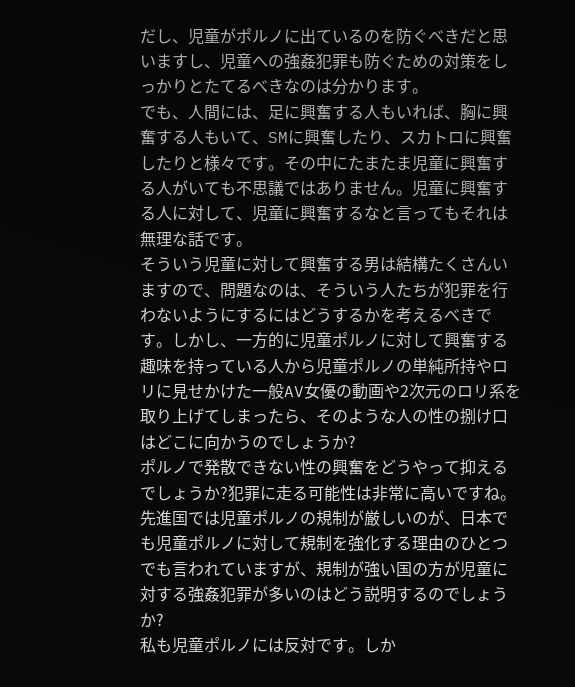だし、児童がポルノに出ているのを防ぐべきだと思いますし、児童への強姦犯罪も防ぐための対策をしっかりとたてるべきなのは分かります。
でも、人間には、足に興奮する人もいれば、胸に興奮する人もいて、SMに興奮したり、スカトロに興奮したりと様々です。その中にたまたま児童に興奮する人がいても不思議ではありません。児童に興奮する人に対して、児童に興奮するなと言ってもそれは無理な話です。
そういう児童に対して興奮する男は結構たくさんいますので、問題なのは、そういう人たちが犯罪を行わないようにするにはどうするかを考えるべきです。しかし、一方的に児童ポルノに対して興奮する趣味を持っている人から児童ポルノの単純所持やロリに見せかけた一般AV女優の動画や2次元のロリ系を取り上げてしまったら、そのような人の性の捌け口はどこに向かうのでしょうか?
ポルノで発散できない性の興奮をどうやって抑えるでしょうか?犯罪に走る可能性は非常に高いですね。先進国では児童ポルノの規制が厳しいのが、日本でも児童ポルノに対して規制を強化する理由のひとつでも言われていますが、規制が強い国の方が児童に対する強姦犯罪が多いのはどう説明するのでしょうか?
私も児童ポルノには反対です。しか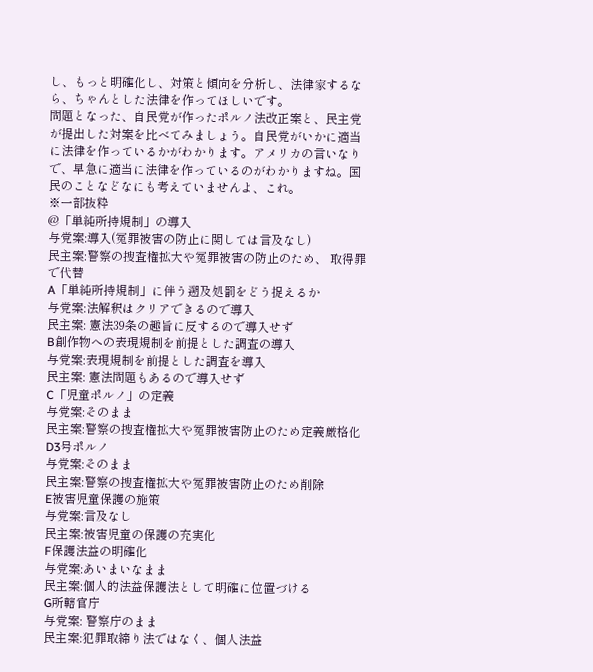し、もっと明確化し、対策と傾向を分析し、法律家するなら、ちゃんとした法律を作ってほしいです。
問題となった、自民党が作ったポルノ法改正案と、民主党が提出した対案を比べてみましょう。自民党がいかに適当に法律を作っているかがわかります。アメリカの言いなりで、早急に適当に法律を作っているのがわかりますね。国民のことなどなにも考えていませんよ、これ。
※一部抜粋
@「単純所持規制」の導入
与党案:導入(冤罪被害の防止に関しては言及なし)
民主案:警察の捜査権拡大や冤罪被害の防止のため、 取得罪で代替
A「単純所持規制」に伴う遡及処罰をどう捉えるか
与党案:法解釈はクリアできるので導入
民主案: 憲法39条の趣旨に反するので導入せず
B創作物への表現規制を前提とした調査の導入
与党案:表現規制を前提とした調査を導入
民主案: 憲法問題もあるので導入せず
C「児童ポルノ」の定義
与党案:そのまま
民主案:警察の捜査権拡大や冤罪被害防止のため定義厳格化
D3号ポルノ
与党案:そのまま
民主案:警察の捜査権拡大や冤罪被害防止のため削除
E被害児童保護の施策
与党案:言及なし
民主案:被害児童の保護の充実化
F保護法益の明確化
与党案:あいまいなまま
民主案:個人的法益保護法として明確に位置づける
G所轄官庁
与党案: 警察庁のまま
民主案:犯罪取締り法ではなく、個人法益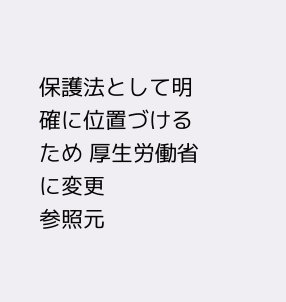保護法として明確に位置づけるため 厚生労働省に変更
参照元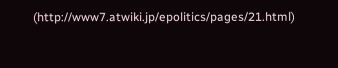(http://www7.atwiki.jp/epolitics/pages/21.html)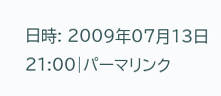日時: 2009年07月13日 21:00|パーマリンク